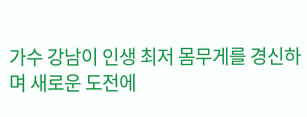가수 강남이 인생 최저 몸무게를 경신하며 새로운 도전에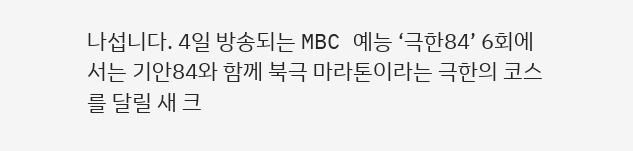나섭니다. 4일 방송되는 MBC 예능 ‘극한84’ 6회에서는 기안84와 함께 북극 마라톤이라는 극한의 코스를 달릴 새 크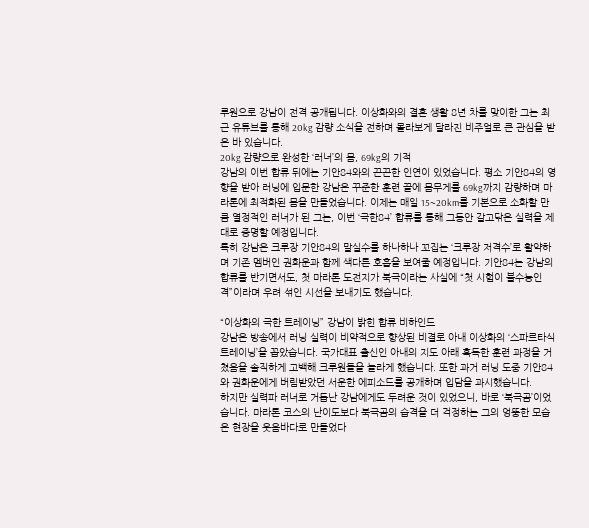루원으로 강남이 전격 공개됩니다. 이상화와의 결혼 생활 8년 차를 맞이한 그는 최근 유튜브를 통해 20kg 감량 소식을 전하며 몰라보게 달라진 비주얼로 큰 관심을 받은 바 있습니다.
20kg 감량으로 완성한 ‘러너’의 몸, 69kg의 기적
강남의 이번 합류 뒤에는 기안84와의 끈끈한 인연이 있었습니다. 평소 기안84의 영향을 받아 러닝에 입문한 강남은 꾸준한 훈련 끝에 몸무게를 69kg까지 감량하며 마라톤에 최적화된 몸을 만들었습니다. 이제는 매일 15~20km를 기본으로 소화할 만큼 열정적인 러너가 된 그는, 이번 ‘극한84’ 합류를 통해 그동안 갈고닦은 실력을 제대로 증명할 예정입니다.
특히 강남은 크루장 기안84의 말실수를 하나하나 꼬집는 ‘크루장 저격수’로 활약하며 기존 멤버인 권화운과 함께 색다른 호흡을 보여줄 예정입니다. 기안84는 강남의 합류를 반기면서도, 첫 마라톤 도전지가 북극이라는 사실에 “첫 시험이 불수능인 격”이라며 우려 섞인 시선을 보내기도 했습니다.

“이상화의 극한 트레이닝” 강남이 밝힌 합류 비하인드
강남은 방송에서 러닝 실력이 비약적으로 향상된 비결로 아내 이상화의 ‘스파르타식 트레이닝’을 꼽았습니다. 국가대표 출신인 아내의 지도 아래 혹독한 훈련 과정을 거쳤음을 솔직하게 고백해 크루원들을 놀라게 했습니다. 또한 과거 러닝 도중 기안84와 권화운에게 버림받았던 서운한 에피소드를 공개하며 입담을 과시했습니다.
하지만 실력파 러너로 거듭난 강남에게도 두려운 것이 있었으니, 바로 ‘북극곰’이었습니다. 마라톤 코스의 난이도보다 북극곰의 습격을 더 걱정하는 그의 엉뚱한 모습은 현장을 웃음바다로 만들었다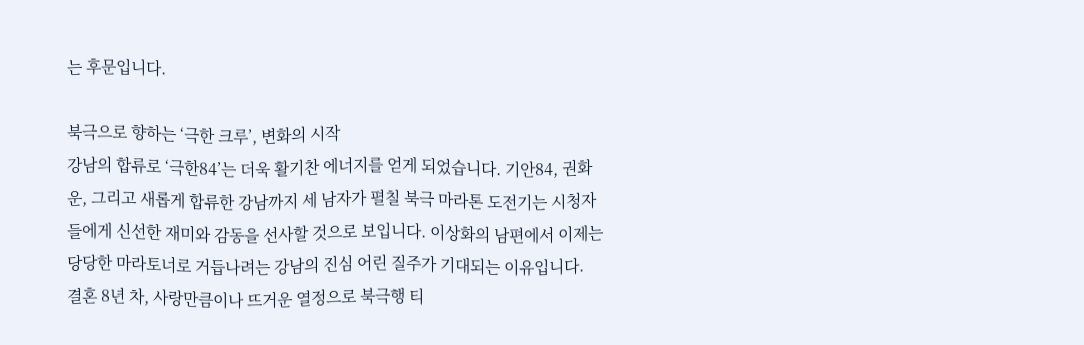는 후문입니다.

북극으로 향하는 ‘극한 크루’, 변화의 시작
강남의 합류로 ‘극한84’는 더욱 활기찬 에너지를 얻게 되었습니다. 기안84, 권화운, 그리고 새롭게 합류한 강남까지 세 남자가 펼칠 북극 마라톤 도전기는 시청자들에게 신선한 재미와 감동을 선사할 것으로 보입니다. 이상화의 남편에서 이제는 당당한 마라토너로 거듭나려는 강남의 진심 어린 질주가 기대되는 이유입니다.
결혼 8년 차, 사랑만큼이나 뜨거운 열정으로 북극행 티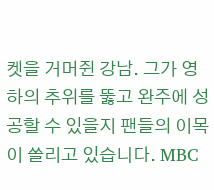켓을 거머쥔 강남. 그가 영하의 추위를 뚫고 완주에 성공할 수 있을지 팬들의 이목이 쏠리고 있습니다. MBC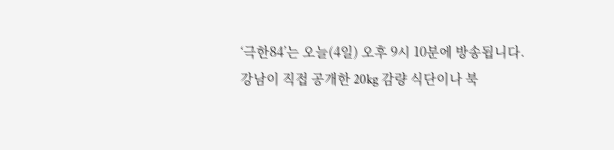‘극한84’는 오늘(4일) 오후 9시 10분에 방송됩니다.
강남이 직접 공개한 20kg 감량 식단이나 북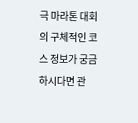극 마라톤 대회의 구체적인 코스 정보가 궁금하시다면 관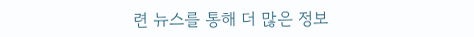련 뉴스를 통해 더 많은 정보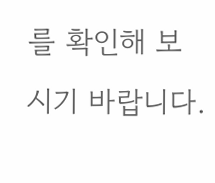를 확인해 보시기 바랍니다.